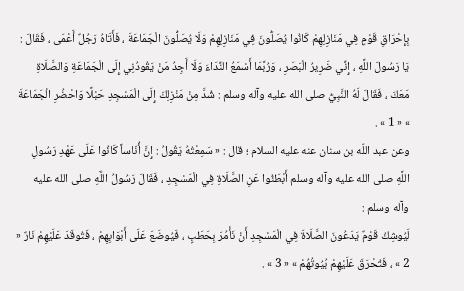بِإِحْرَاقِ قَوْمٍ فِي مَنَازِلِهِمْ كَانُوا يُصَلُّونَ فِي مَنَازِلِهِمْ وَلَا يُصَلُّونَ الْجَمَاعَةَ ، فَأَتَاهُ رَجُلٌ أَعْمَى ، فَقَالَ : يَا رَسُولَ اللَّهِ ، إِنِّي ضَرِيرُ الْبَصَرِ ، وَرُبَّمَا أَسْمَعُ النِّدَاءَ وَلَا أَجِدُ مَنْ يَقُودُنِي إِلَى الْجَمَاعَةِ وَالصَّلَاةِ مَعَكَ ، فَقَالَ لَهُ النَّبِيُّ صلى الله عليه وآله وسلم : شُدَّ مِنْ مَنْزِلِكَ إِلَى الْمَسْجِدِ حَبْلًا وَاحْضُرِ الْجَمَاعَةَ » « 1 » .
وعن عبد اللّه بن سنان عنه عليه السلام ؛ قال : « سَمِعْتُهُ يَقُولُ : إِنَّ أُنَاساً كَانُوا عَلَى عَهْدِ رَسُولِ اللَّهِ صلى الله عليه وآله وسلم أَبْطَئُوا عَنِ الصَّلَاةِ فِي الْمَسْجِدِ ، فَقَالَ رَسُولُ اللَّهِ صلى الله عليه وآله وسلم :
لَيُوشِكُ قَوْمٌ يَدَعُونَ الصَّلَاةَ فِي الْمَسْجِدِ أَنْ نَأْمُرَ بِحَطَبٍ ، فَيُوضَعَ عَلَى أَبْوَابِهِمْ ، فَتُوقَدَ عَلَيْهِمْ نَارٌ « 2 » ، فَتُحْرَقَ عَلَيْهِمْ بُيُوتُهُمْ » « 3 » .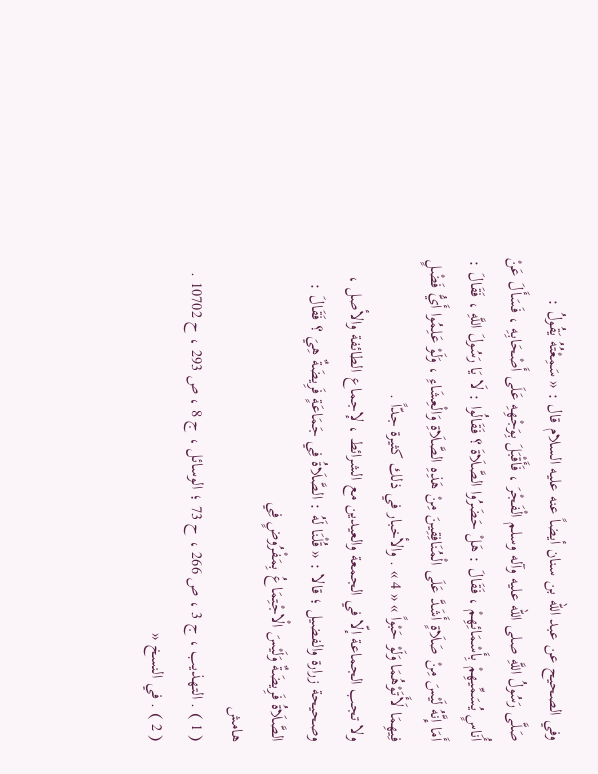وفي الصحيح عن عبد اللّه بن سنان أيضاً عنه عليه السلام قال : « سَمِعْتُهُ يَقُولُ :
صَلَّى رَسُولُ اللَّهِ صلى الله عليه وآله وسلم الْفَجْرَ ، فَأَقْبَلَ بِوَجْهِهِ عَلَى أَصْحَابِهِ ، فَسَأَلَ عَنْ أُنَاسٍ يُسَمِّيهِمْ بِأَسْمَائِهِمْ ، فَقَالَ : هَلْ حَضَرُوا الصَّلَاةَ ؟ فَقَالُوا : لَا يَا رَسُولَ اللَّهِ ، فَقَالَ : أَمَا إِنَّهُ لَيْسَ مِنْ صَلَاةٍ أَشَدَّ عَلَى الْمُنَافِقِينَ مِنْ هَذِهِ الصَّلَاةِ وَالْعِشَاءِ ، وَلَوْ عَلِمُوا أَيُّ فَضْلٍ فِيهِمَا لَأَتَوْهُمَا وَلَوْ حَبْواً » « 4 » . والأخبار في ذلك كثيرة جدّاً .
ولا تجب الجماعة إلّا في الجمعة والعيدين مع الشرائط ، لإجماع الطائفة والأصل ، وصحيحة زرارة والفضيل ؛ قالا : « قُلْنَا لَهُ : الصَّلَاةُ فِي جَمَاعَةٍ فَرِيضَةٌ هِيَ ؟ فَقَالَ : الصَّلَاةُ فَرِيضَةٌ وَلَيْسَ الْاجْتِمَاعُ بِمَفْرُوضٍ فِي
هامش
( 1 ) . التهذيب ، ج 3 ، ص 266 ، ح 73 ؛ الوسائل ، ج 8 ، ص 293 ، ح 10702 .
( 2 ) . في النسخ «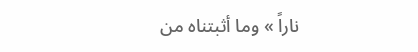ناراً » وما أثبتناه من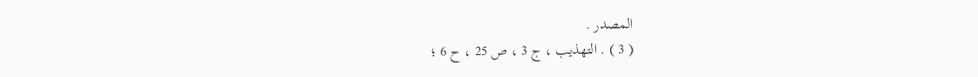المصدر .
( 3 ) . التهذيب ، ج 3 ، ص 25 ، ح 6 ؛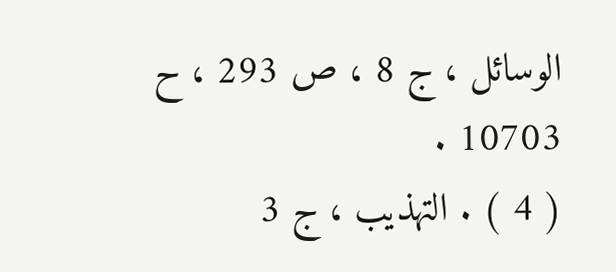الوسائل ، ج 8 ، ص 293 ، ح 10703 .
( 4 ) . التهذيب ، ج 3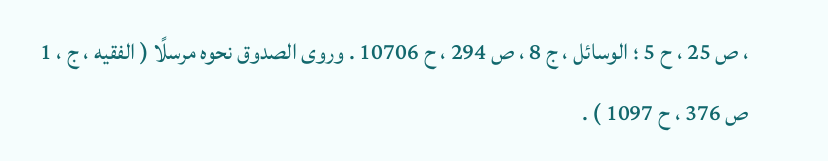، ص 25 ، ح 5 ؛ الوسائل ، ج 8 ، ص 294 ، ح 10706 . وروى الصدوق نحوه مرسلًا ( الفقيه ، ج ، 1 ص 376 ، ح 1097 ) .